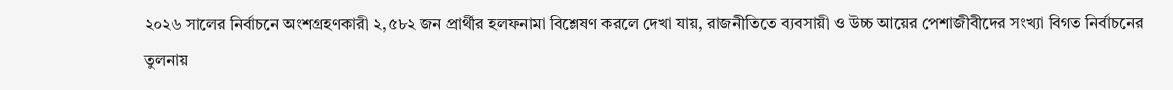২০২৬ সালের নির্বাচনে অংশগ্রহণকারী ২,৫৮২ জন প্রার্থীর হলফনামা বিশ্লেষণ করলে দেখা যায়, রাজনীতিতে ব্যবসায়ী ও উচ্চ আয়ের পেশাজীবীদের সংখ্যা বিগত নির্বাচনের তুলনায়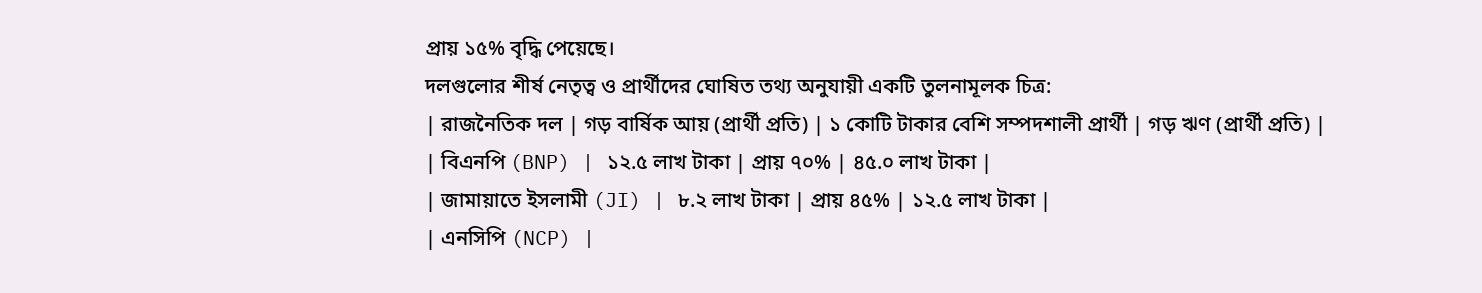প্রায় ১৫% বৃদ্ধি পেয়েছে।
দলগুলোর শীর্ষ নেতৃত্ব ও প্রার্থীদের ঘোষিত তথ্য অনুযায়ী একটি তুলনামূলক চিত্র:
| রাজনৈতিক দল | গড় বার্ষিক আয় (প্রার্থী প্রতি) | ১ কোটি টাকার বেশি সম্পদশালী প্রার্থী | গড় ঋণ (প্রার্থী প্রতি) |
| বিএনপি (BNP) | ১২.৫ লাখ টাকা | প্রায় ৭০% | ৪৫.০ লাখ টাকা |
| জামায়াতে ইসলামী (JI) | ৮.২ লাখ টাকা | প্রায় ৪৫% | ১২.৫ লাখ টাকা |
| এনসিপি (NCP) |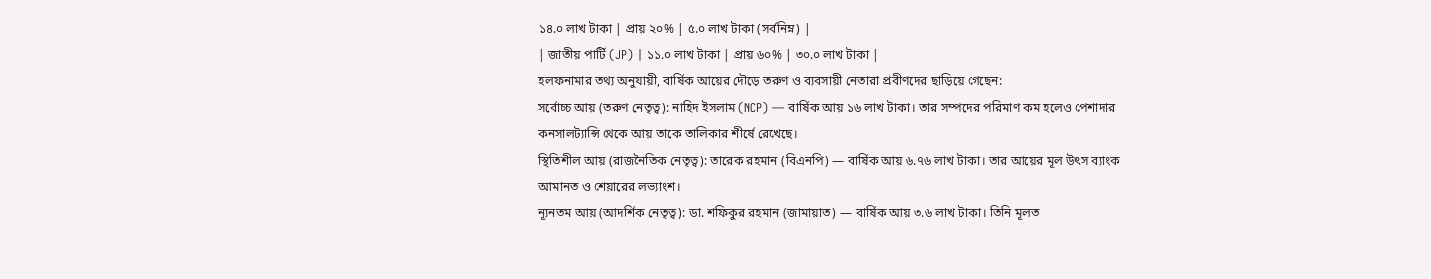১৪.০ লাখ টাকা | প্রায় ২০% | ৫.০ লাখ টাকা (সর্বনিম্ন) |
| জাতীয় পার্টি (JP) | ১১.০ লাখ টাকা | প্রায় ৬০% | ৩০.০ লাখ টাকা |
হলফনামার তথ্য অনুযায়ী, বার্ষিক আয়ের দৌড়ে তরুণ ও ব্যবসায়ী নেতারা প্রবীণদের ছাড়িয়ে গেছেন:
সর্বোচ্চ আয় (তরুণ নেতৃত্ব): নাহিদ ইসলাম (NCP) — বার্ষিক আয় ১৬ লাখ টাকা। তার সম্পদের পরিমাণ কম হলেও পেশাদার কনসালট্যান্সি থেকে আয় তাকে তালিকার শীর্ষে রেখেছে।
স্থিতিশীল আয় (রাজনৈতিক নেতৃত্ব): তারেক রহমান (বিএনপি) — বার্ষিক আয় ৬.৭৬ লাখ টাকা। তার আয়ের মূল উৎস ব্যাংক আমানত ও শেয়ারের লভ্যাংশ।
ন্যূনতম আয় (আদর্শিক নেতৃত্ব): ডা. শফিকুর রহমান (জামায়াত) — বার্ষিক আয় ৩.৬ লাখ টাকা। তিনি মূলত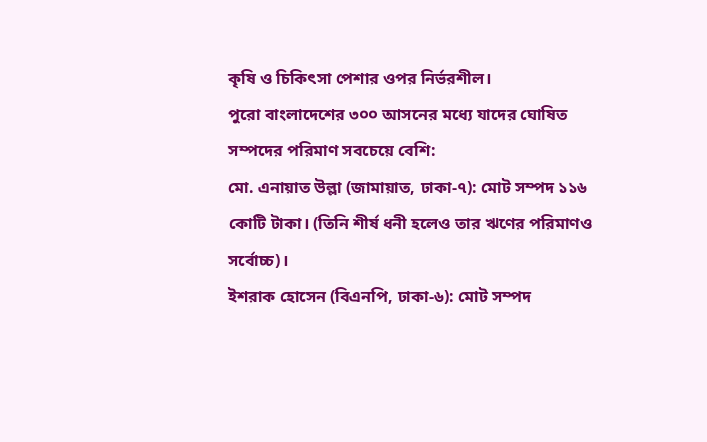কৃষি ও চিকিৎসা পেশার ওপর নির্ভরশীল।
পুরো বাংলাদেশের ৩০০ আসনের মধ্যে যাদের ঘোষিত সম্পদের পরিমাণ সবচেয়ে বেশি:
মো. এনায়াত উল্লা (জামায়াত, ঢাকা-৭): মোট সম্পদ ১১৬ কোটি টাকা। (তিনি শীর্ষ ধনী হলেও তার ঋণের পরিমাণও সর্বোচ্চ)।
ইশরাক হোসেন (বিএনপি, ঢাকা-৬): মোট সম্পদ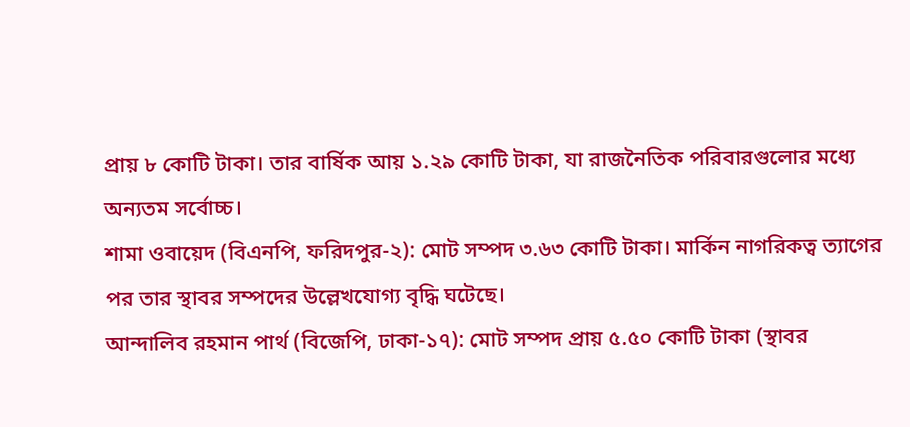প্রায় ৮ কোটি টাকা। তার বার্ষিক আয় ১.২৯ কোটি টাকা, যা রাজনৈতিক পরিবারগুলোর মধ্যে অন্যতম সর্বোচ্চ।
শামা ওবায়েদ (বিএনপি, ফরিদপুর-২): মোট সম্পদ ৩.৬৩ কোটি টাকা। মার্কিন নাগরিকত্ব ত্যাগের পর তার স্থাবর সম্পদের উল্লেখযোগ্য বৃদ্ধি ঘটেছে।
আন্দালিব রহমান পার্থ (বিজেপি, ঢাকা-১৭): মোট সম্পদ প্রায় ৫.৫০ কোটি টাকা (স্থাবর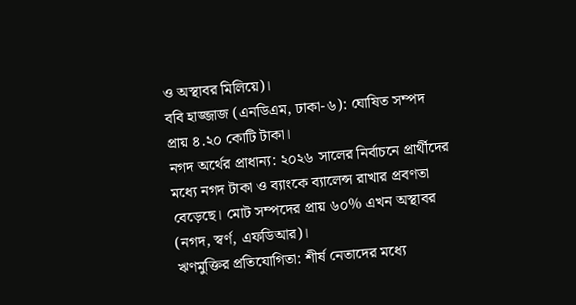ও অস্থাবর মিলিয়ে)।
ববি হাজ্জাজ (এনডিএম, ঢাকা-৬): ঘোষিত সম্পদ প্রায় ৪.২০ কোটি টাকা।
নগদ অর্থের প্রাধান্য: ২০২৬ সালের নির্বাচনে প্রার্থীদের মধ্যে নগদ টাকা ও ব্যাংকে ব্যালেন্স রাখার প্রবণতা বেড়েছে। মোট সম্পদের প্রায় ৬০% এখন অস্থাবর (নগদ, স্বর্ণ, এফডিআর)।
ঋণমুক্তির প্রতিযোগিতা: শীর্ষ নেতাদের মধ্যে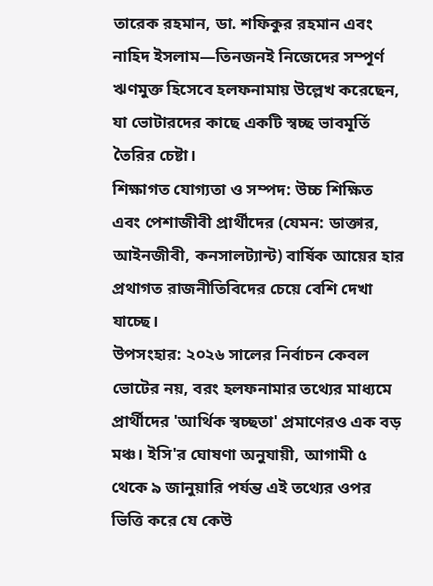তারেক রহমান, ডা. শফিকুর রহমান এবং নাহিদ ইসলাম—তিনজনই নিজেদের সম্পূর্ণ ঋণমুক্ত হিসেবে হলফনামায় উল্লেখ করেছেন, যা ভোটারদের কাছে একটি স্বচ্ছ ভাবমূর্তি তৈরির চেষ্টা।
শিক্ষাগত যোগ্যতা ও সম্পদ: উচ্চ শিক্ষিত এবং পেশাজীবী প্রার্থীদের (যেমন: ডাক্তার, আইনজীবী, কনসালট্যান্ট) বার্ষিক আয়ের হার প্রথাগত রাজনীতিবিদের চেয়ে বেশি দেখা যাচ্ছে।
উপসংহার: ২০২৬ সালের নির্বাচন কেবল ভোটের নয়, বরং হলফনামার তথ্যের মাধ্যমে প্রার্থীদের 'আর্থিক স্বচ্ছতা' প্রমাণেরও এক বড় মঞ্চ। ইসি'র ঘোষণা অনুযায়ী, আগামী ৫ থেকে ৯ জানুয়ারি পর্যন্ত এই তথ্যের ওপর ভিত্তি করে যে কেউ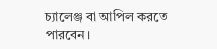চ্যালেঞ্জ বা আপিল করতে পারবেন।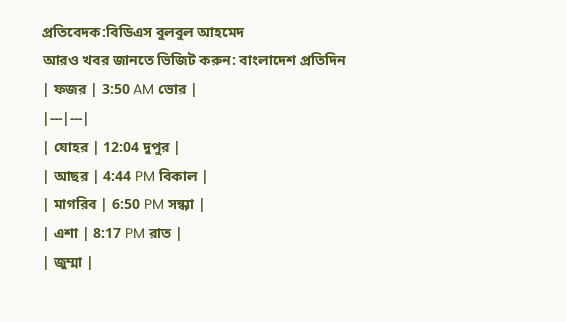প্রতিবেদক:বিডিএস বুলবুল আহমেদ
আরও খবর জানতে ভিজিট করুন: বাংলাদেশ প্রতিদিন
| ফজর | 3:50 AM ভোর |
|---|---|
| যোহর | 12:04 দুপুর |
| আছর | 4:44 PM বিকাল |
| মাগরিব | 6:50 PM সন্ধ্যা |
| এশা | 8:17 PM রাত |
| জুম্মা |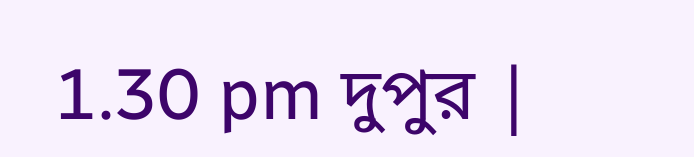1.30 pm দুপুর |